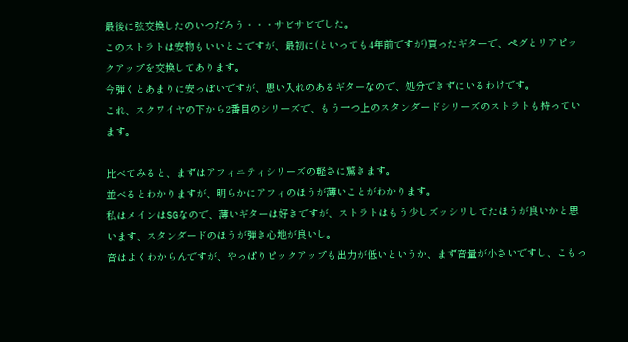最後に弦交換したのいつだろう・・・サビサビでした。
このストラトは安物もいいとこですが、最初に(といっても4年前ですが)買ったギターで、ペグとリアピックアップを交換してあります。
今弾くとあまりに安っぽいですが、思い入れのあるギターなので、処分できずにいるわけです。
これ、スクワイヤの下から2番目のシリーズで、もう一つ上のスタンダードシリーズのストラトも持っています。

比べてみると、まずはアフィニティシリーズの軽さに驚きます。
並べるとわかりますが、明らかにアフィのほうが薄いことがわかります。
私はメインはSGなので、薄いギターは好きですが、ストラトはもう少しズッシリしてたほうが良いかと思います、スタンダードのほうが弾き心地が良いし。
音はよくわからんですが、やっぱりピックアップも出力が低いというか、まず音量が小さいですし、こもっ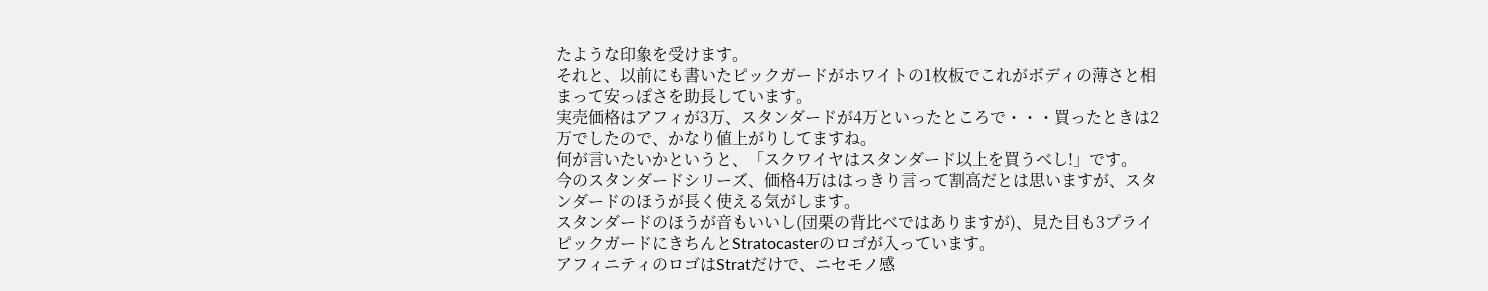たような印象を受けます。
それと、以前にも書いたピックガードがホワイトの1枚板でこれがボディの薄さと相まって安っぽさを助長しています。
実売価格はアフィが3万、スタンダードが4万といったところで・・・買ったときは2万でしたので、かなり値上がりしてますね。
何が言いたいかというと、「スクワイヤはスタンダード以上を買うべし!」です。
今のスタンダードシリーズ、価格4万ははっきり言って割高だとは思いますが、スタンダードのほうが長く使える気がします。
スタンダードのほうが音もいいし(団栗の背比べではありますが)、見た目も3プライピックガードにきちんとStratocasterのロゴが入っています。
アフィニティのロゴはStratだけで、ニセモノ感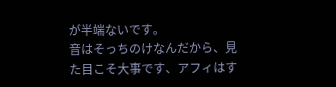が半端ないです。
音はそっちのけなんだから、見た目こそ大事です、アフィはす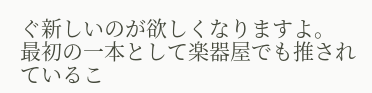ぐ新しいのが欲しくなりますよ。
最初の一本として楽器屋でも推されているこ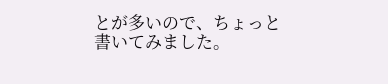とが多いので、ちょっと書いてみました。